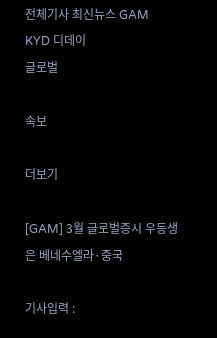전체기사 최신뉴스 GAM
KYD 디데이
글로벌

속보

더보기

[GAM] 3월 글로벌증시 우등생은 베네수엘라·중국

기사입력 :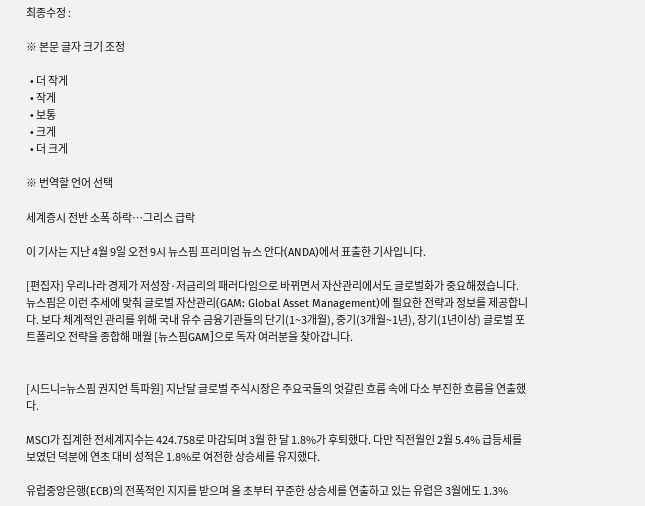최종수정 :

※ 본문 글자 크기 조정

  • 더 작게
  • 작게
  • 보통
  • 크게
  • 더 크게

※ 번역할 언어 선택

세계증시 전반 소폭 하락…그리스 급락

이 기사는 지난 4월 9일 오전 9시 뉴스핌 프리미엄 뉴스 안다(ANDA)에서 표출한 기사입니다.

[편집자] 우리나라 경제가 저성장·저금리의 패러다임으로 바뀌면서 자산관리에서도 글로벌화가 중요해졌습니다. 뉴스핌은 이런 추세에 맞춰 글로벌 자산관리(GAM: Global Asset Management)에 필요한 전략과 정보를 제공합니다. 보다 체계적인 관리를 위해 국내 유수 금융기관들의 단기(1~3개월), 중기(3개월~1년), 장기(1년이상) 글로벌 포트폴리오 전략을 종합해 매월 [뉴스핌GAM]으로 독자 여러분을 찾아갑니다.


[시드니=뉴스핌 권지언 특파원] 지난달 글로벌 주식시장은 주요국들의 엇갈린 흐름 속에 다소 부진한 흐름을 연출했다.

MSCI가 집계한 전세계지수는 424.758로 마감되며 3월 한 달 1.8%가 후퇴했다. 다만 직전월인 2월 5.4% 급등세를 보였던 덕분에 연초 대비 성적은 1.8%로 여전한 상승세를 유지했다.

유럽중앙은행(ECB)의 전폭적인 지지를 받으며 올 초부터 꾸준한 상승세를 연출하고 있는 유럽은 3월에도 1.3%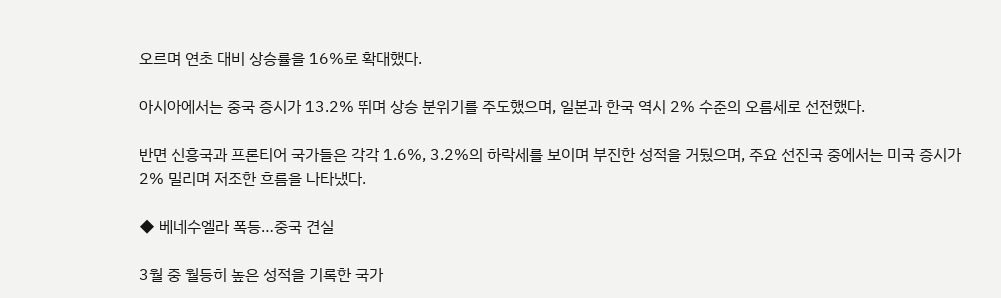오르며 연초 대비 상승률을 16%로 확대했다.

아시아에서는 중국 증시가 13.2% 뛰며 상승 분위기를 주도했으며, 일본과 한국 역시 2% 수준의 오름세로 선전했다.

반면 신흥국과 프론티어 국가들은 각각 1.6%, 3.2%의 하락세를 보이며 부진한 성적을 거뒀으며, 주요 선진국 중에서는 미국 증시가 2% 밀리며 저조한 흐름을 나타냈다.

◆ 베네수엘라 폭등…중국 견실

3월 중 월등히 높은 성적을 기록한 국가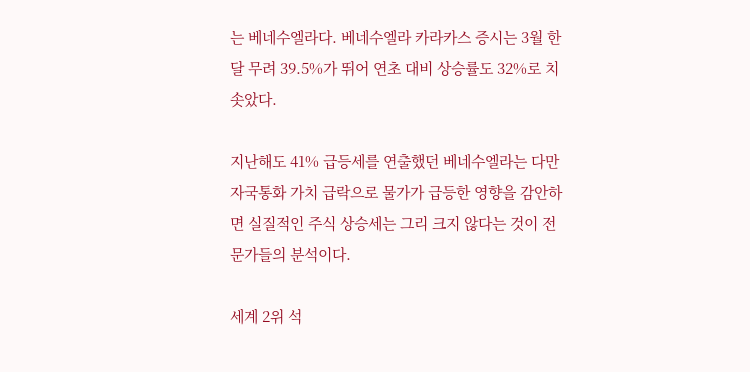는 베네수엘라다. 베네수엘라 카라카스 증시는 3월 한 달 무려 39.5%가 뛰어 연초 대비 상승률도 32%로 치솟았다.

지난해도 41% 급등세를 연출했던 베네수엘라는 다만 자국통화 가치 급락으로 물가가 급등한 영향을 감안하면 실질적인 주식 상승세는 그리 크지 않다는 것이 전문가들의 분석이다.

세계 2위 석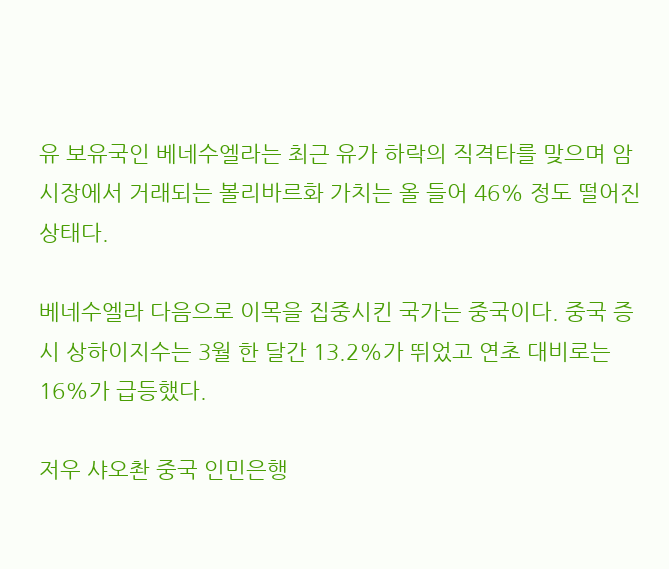유 보유국인 베네수엘라는 최근 유가 하락의 직격타를 맞으며 암시장에서 거래되는 볼리바르화 가치는 올 들어 46% 정도 떨어진 상태다.

베네수엘라 다음으로 이목을 집중시킨 국가는 중국이다. 중국 증시 상하이지수는 3월 한 달간 13.2%가 뛰었고 연초 대비로는 16%가 급등했다.

저우 샤오촨 중국 인민은행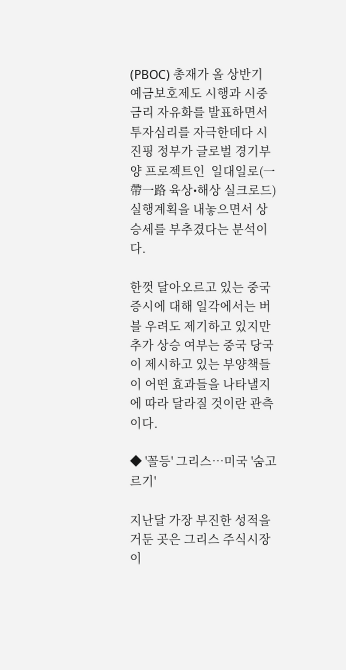(PBOC) 총재가 올 상반기 예금보호제도 시행과 시중금리 자유화를 발표하면서 투자심리를 자극한데다 시진핑 정부가 글로벌 경기부양 프로젝트인  일대일로(一帶一路 육상•해상 실크로드) 실행계획을 내놓으면서 상승세를 부추겼다는 분석이다.

한껏 달아오르고 있는 중국 증시에 대해 일각에서는 버블 우려도 제기하고 있지만 추가 상승 여부는 중국 당국이 제시하고 있는 부양책들이 어떤 효과들을 나타낼지에 따라 달라질 것이란 관측이다.

◆ '꼴등' 그리스…미국 '숨고르기'

지난달 가장 부진한 성적을 거둔 곳은 그리스 주식시장이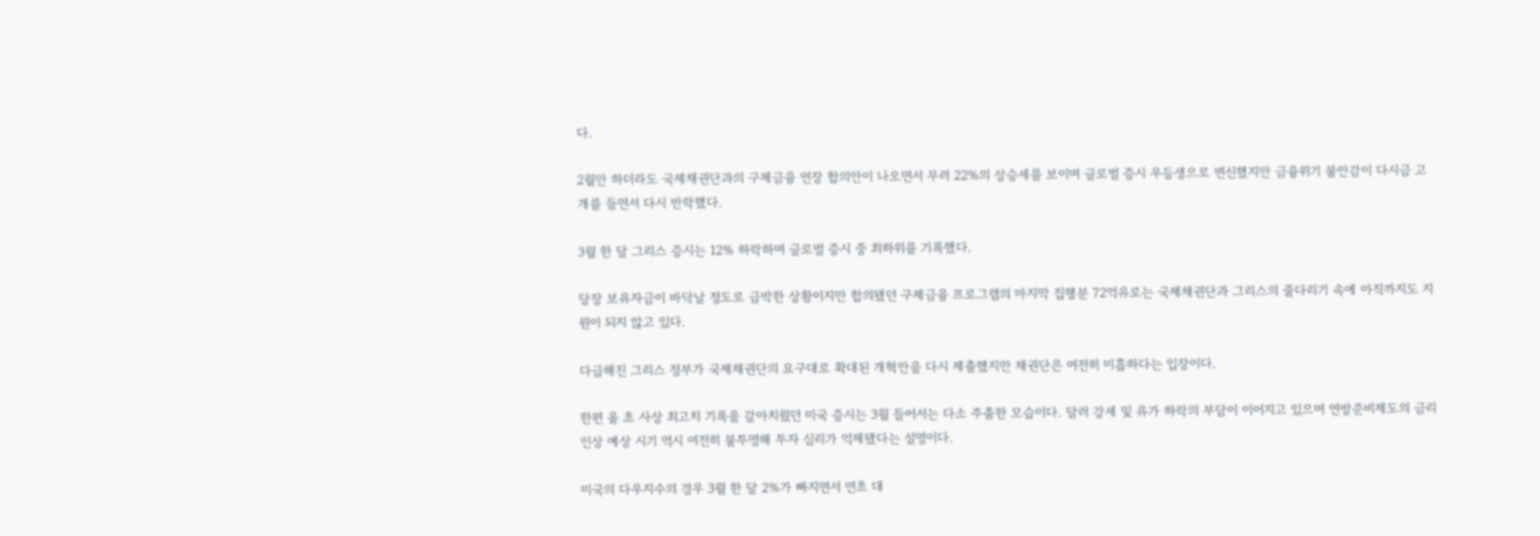다.

2월만 하더라도 국제채권단과의 구제금융 연장 합의안이 나오면서 무려 22%의 상승세를 보이며 글로벌 증시 우등생으로 변신했지만 금융위기 불안감이 다시금 고개를 들면서 다시 반락했다.

3월 한 달 그리스 증시는 12% 하락하며 글로벌 증시 중 최하위를 기록했다.

당장 보유자금이 바닥날 정도로 급박한 상황이지만 합의됐던 구제금융 프로그램의 마지막 집행분 72억유로는 국제채권단과 그리스의 줄다리기 속에 아직까지도 지원이 되지 않고 있다.

다급해진 그리스 정부가 국제채권단의 요구대로 확대된 개혁안을 다시 제출했지만 채권단은 여전히 미흡하다는 입장이다.

한편 올 초 사상 최고치 기록을 갈아치웠던 미국 증시는 3월 들어서는 다소 주춤한 모습이다. 달러 강세 및 유가 하락의 부담이 이어지고 있으며 연방준비제도의 금리인상 예상 시기 역시 여전히 불투명해 투자 심리가 억제됐다는 설명이다.

미국의 다우지수의 경우 3월 한 달 2%가 빠지면서 연초 대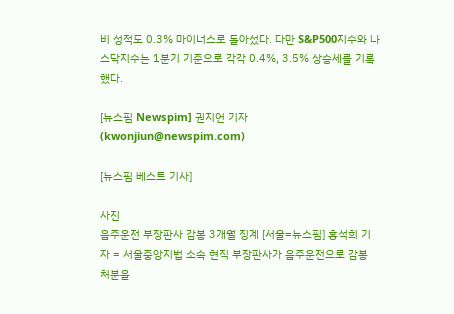비 성적도 0.3% 마이너스로 돌아섰다. 다만 S&P500지수와 나스닥지수는 1분기 기준으로 각각 0.4%, 3.5% 상승세를 기록했다.

[뉴스핌 Newspim] 권지언 기자 (kwonjiun@newspim.com)

[뉴스핌 베스트 기사]

사진
음주운전 부장판사 감봉 3개월 징계 [서울=뉴스핌] 홍석희 기자 = 서울중앙지법 소속 현직 부장판사가 음주운전으로 감봉 처분을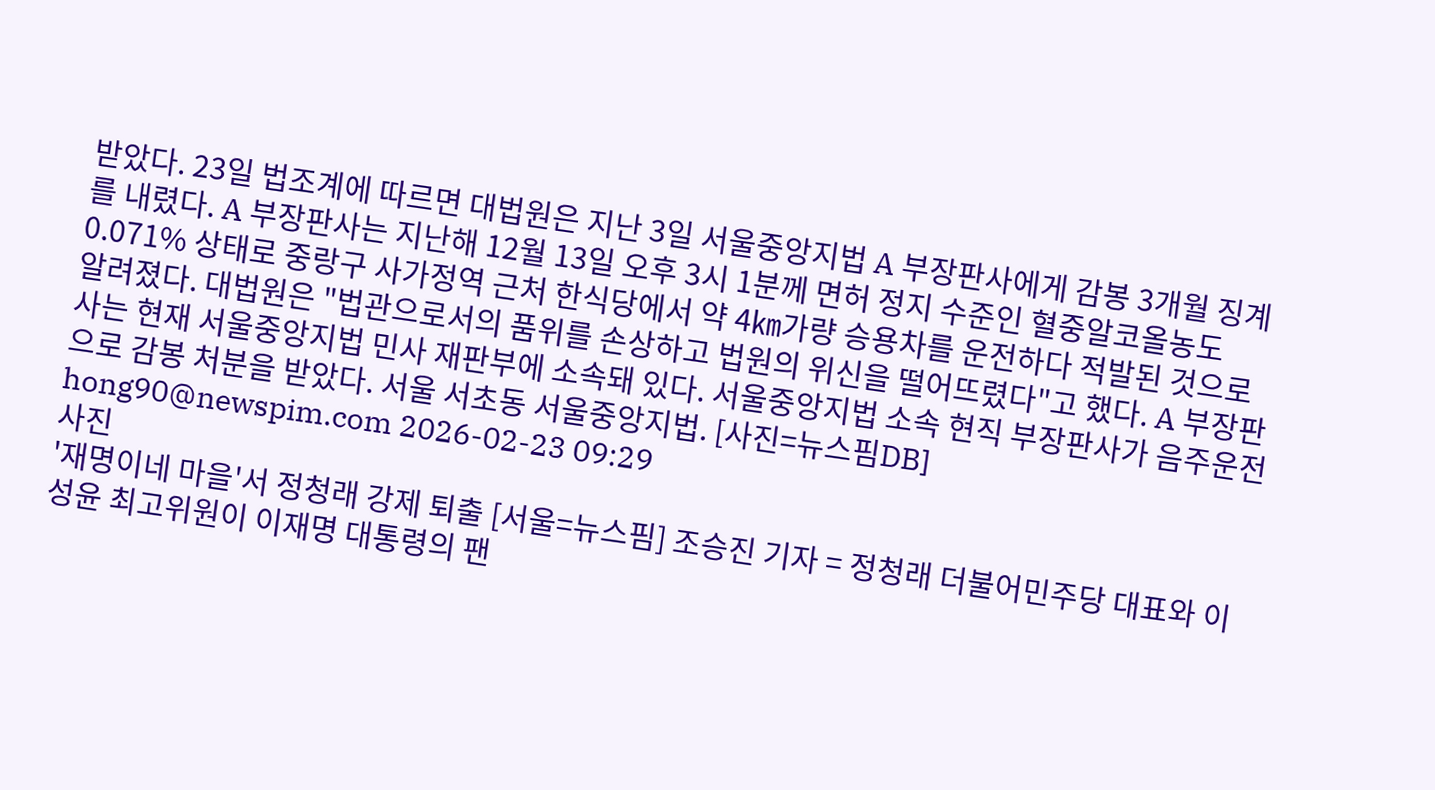받았다. 23일 법조계에 따르면 대법원은 지난 3일 서울중앙지법 A 부장판사에게 감봉 3개월 징계를 내렸다. A 부장판사는 지난해 12월 13일 오후 3시 1분께 면허 정지 수준인 혈중알코올농도 0.071% 상태로 중랑구 사가정역 근처 한식당에서 약 4㎞가량 승용차를 운전하다 적발된 것으로 알려졌다. 대법원은 "법관으로서의 품위를 손상하고 법원의 위신을 떨어뜨렸다"고 했다. A 부장판사는 현재 서울중앙지법 민사 재판부에 소속돼 있다. 서울중앙지법 소속 현직 부장판사가 음주운전으로 감봉 처분을 받았다. 서울 서초동 서울중앙지법. [사진=뉴스핌DB] hong90@newspim.com 2026-02-23 09:29
사진
'재명이네 마을'서 정청래 강제 퇴출 [서울=뉴스핌] 조승진 기자 = 정청래 더불어민주당 대표와 이성윤 최고위원이 이재명 대통령의 팬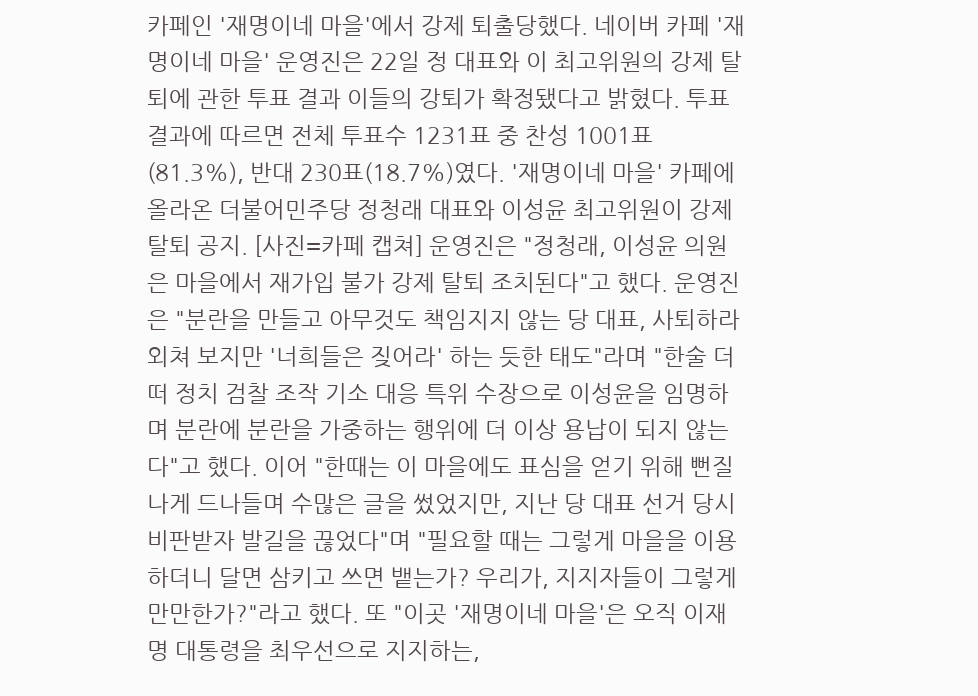카페인 '재명이네 마을'에서 강제 퇴출당했다. 네이버 카페 '재명이네 마을' 운영진은 22일 정 대표와 이 최고위원의 강제 탈퇴에 관한 투표 결과 이들의 강퇴가 확정됐다고 밝혔다. 투표 결과에 따르면 전체 투표수 1231표 중 찬성 1001표(81.3%), 반대 230표(18.7%)였다. '재명이네 마을' 카페에 올라온 더불어민주당 정청래 대표와 이성윤 최고위원이 강제 탈퇴 공지. [사진=카페 캡쳐] 운영진은 "정청래, 이성윤 의원은 마을에서 재가입 불가 강제 탈퇴 조치된다"고 했다. 운영진은 "분란을 만들고 아무것도 책임지지 않는 당 대표, 사퇴하라 외쳐 보지만 '너희들은 짖어라' 하는 듯한 태도"라며 "한술 더 떠 정치 검찰 조작 기소 대응 특위 수장으로 이성윤을 임명하며 분란에 분란을 가중하는 행위에 더 이상 용납이 되지 않는다"고 했다. 이어 "한때는 이 마을에도 표심을 얻기 위해 뻔질나게 드나들며 수많은 글을 썼었지만, 지난 당 대표 선거 당시 비판받자 발길을 끊었다"며 "필요할 때는 그렇게 마을을 이용하더니 달면 삼키고 쓰면 뱉는가? 우리가, 지지자들이 그렇게 만만한가?"라고 했다. 또 "이곳 '재명이네 마을'은 오직 이재명 대통령을 최우선으로 지지하는,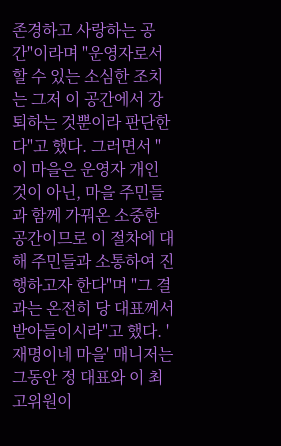존경하고 사랑하는 공간"이라며 "운영자로서 할 수 있는 소심한 조치는 그저 이 공간에서 강퇴하는 것뿐이라 판단한다"고 했다. 그러면서 "이 마을은 운영자 개인 것이 아닌, 마을 주민들과 함께 가꿔온 소중한 공간이므로 이 절차에 대해 주민들과 소통하여 진행하고자 한다"며 "그 결과는 온전히 당 대표께서 받아들이시라"고 했다. '재명이네 마을' 매니저는 그동안 정 대표와 이 최고위원이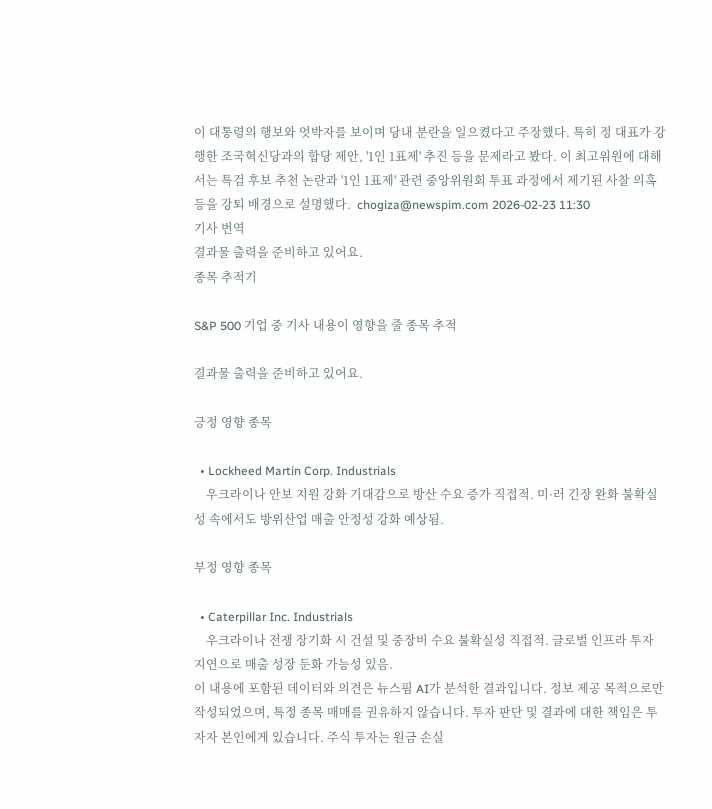이 대통령의 행보와 엇박자를 보이며 당내 분란을 일으켰다고 주장했다. 특히 정 대표가 강행한 조국혁신당과의 합당 제안, '1인 1표제' 추진 등을 문제라고 봤다. 이 최고위원에 대해서는 특검 후보 추천 논란과 '1인 1표제' 관련 중앙위원회 투표 과정에서 제기된 사찰 의혹 등을 강퇴 배경으로 설명했다.  chogiza@newspim.com 2026-02-23 11:30
기사 번역
결과물 출력을 준비하고 있어요.
종목 추적기

S&P 500 기업 중 기사 내용이 영향을 줄 종목 추적

결과물 출력을 준비하고 있어요.

긍정 영향 종목

  • Lockheed Martin Corp. Industrials
    우크라이나 안보 지원 강화 기대감으로 방산 수요 증가 직접적. 미·러 긴장 완화 불확실성 속에서도 방위산업 매출 안정성 강화 예상됨.

부정 영향 종목

  • Caterpillar Inc. Industrials
    우크라이나 전쟁 장기화 시 건설 및 중장비 수요 불확실성 직접적. 글로벌 인프라 투자 지연으로 매출 성장 둔화 가능성 있음.
이 내용에 포함된 데이터와 의견은 뉴스핌 AI가 분석한 결과입니다. 정보 제공 목적으로만 작성되었으며, 특정 종목 매매를 권유하지 않습니다. 투자 판단 및 결과에 대한 책임은 투자자 본인에게 있습니다. 주식 투자는 원금 손실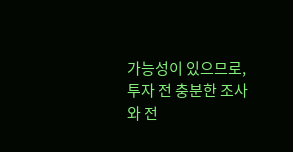가능성이 있으므로, 투자 전 충분한 조사와 전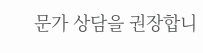문가 상담을 권장합니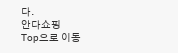다.
안다쇼핑
Top으로 이동